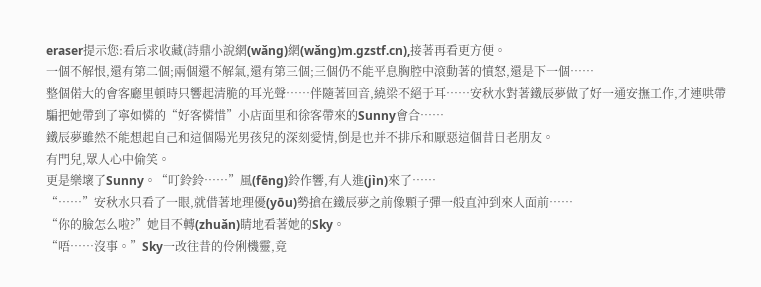eraser提示您:看后求收藏(詩鼎小說網(wǎng)網(wǎng)m.gzstf.cn),接著再看更方便。
一個不解恨,還有第二個;兩個還不解氣,還有第三個;三個仍不能平息胸腔中滾動著的憤怒,還是下一個……
整個偌大的會客廳里頓時只響起清脆的耳光聲……伴隨著回音,繞梁不絕于耳……安秋水對著鐵辰夢做了好一通安撫工作,才連哄帶騙把她帶到了寧如憐的“好客憐惜”小店面里和徐客帶來的Sunny會合……
鐵辰夢雖然不能想起自己和這個陽光男孩兒的深刻愛情,倒是也并不排斥和厭惡這個昔日老朋友。
有門兒,眾人心中偷笑。
更是樂壞了Sunny。“叮鈴鈴……”風(fēng)鈴作響,有人進(jìn)來了……
“……”安秋水只看了一眼,就借著地理優(yōu)勢搶在鐵辰夢之前像顆子彈一般直沖到來人面前……
“你的臉怎么啦?”她目不轉(zhuǎn)睛地看著她的Sky。
“唔……沒事。”Sky一改往昔的伶俐機靈,竟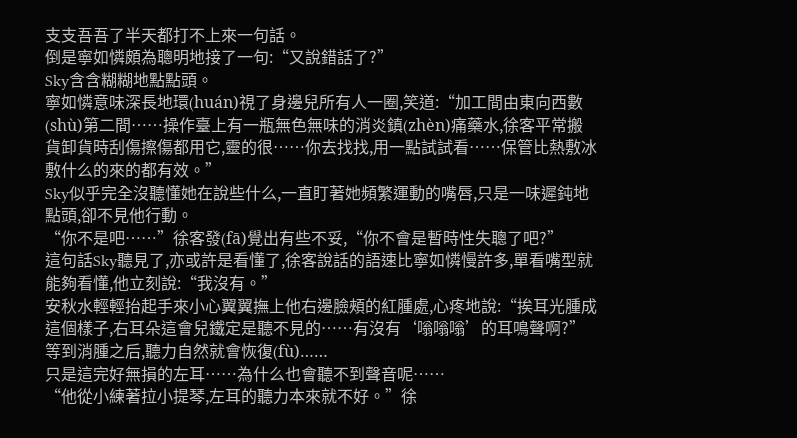支支吾吾了半天都打不上來一句話。
倒是寧如憐頗為聰明地接了一句:“又說錯話了?”
Sky含含糊糊地點點頭。
寧如憐意味深長地環(huán)視了身邊兒所有人一圈,笑道:“加工間由東向西數(shù)第二間……操作臺上有一瓶無色無味的消炎鎮(zhèn)痛藥水,徐客平常搬貨卸貨時刮傷擦傷都用它,靈的很……你去找找,用一點試試看……保管比熱敷冰敷什么的來的都有效。”
Sky似乎完全沒聽懂她在說些什么,一直盯著她頻繁運動的嘴唇,只是一味遲鈍地點頭,卻不見他行動。
“你不是吧……”徐客發(fā)覺出有些不妥,“你不會是暫時性失聰了吧?”
這句話Sky聽見了,亦或許是看懂了,徐客說話的語速比寧如憐慢許多,單看嘴型就能夠看懂,他立刻說:“我沒有。”
安秋水輕輕抬起手來小心翼翼撫上他右邊臉頰的紅腫處,心疼地說:“挨耳光腫成這個樣子,右耳朵這會兒鐵定是聽不見的……有沒有‘嗡嗡嗡’的耳鳴聲啊?”
等到消腫之后,聽力自然就會恢復(fù)……
只是這完好無損的左耳……為什么也會聽不到聲音呢……
“他從小練著拉小提琴,左耳的聽力本來就不好。”徐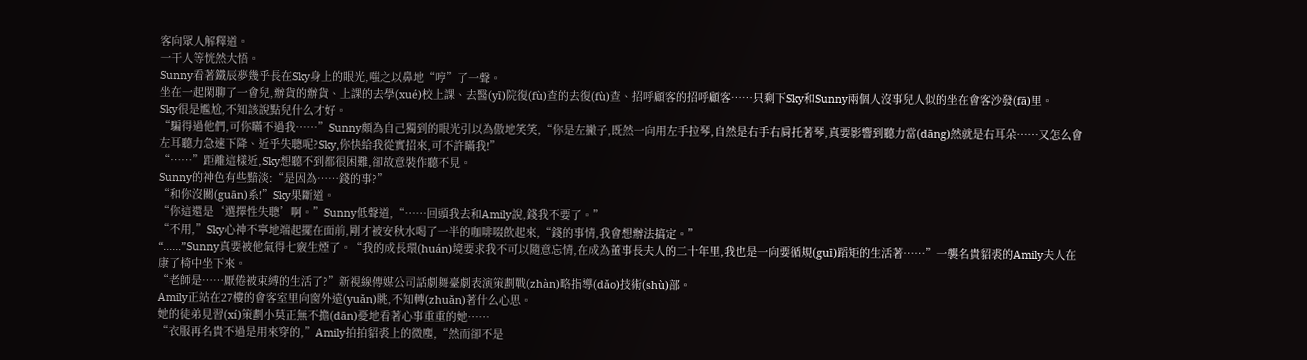客向眾人解釋道。
一干人等恍然大悟。
Sunny看著鐵辰夢幾乎長在Sky身上的眼光,嗤之以鼻地“哼”了一聲。
坐在一起閑聊了一會兒,辦貨的辦貨、上課的去學(xué)校上課、去醫(yī)院復(fù)查的去復(fù)查、招呼顧客的招呼顧客……只剩下Sky和Sunny兩個人沒事兒人似的坐在會客沙發(fā)里。
Sky很是尷尬,不知該說點兒什么才好。
“騙得過他們,可你瞞不過我……”Sunny頗為自己獨到的眼光引以為傲地笑笑,“你是左撇子,既然一向用左手拉琴,自然是右手右肩托著琴,真要影響到聽力當(dāng)然就是右耳朵……又怎么會左耳聽力急速下降、近乎失聰呢?Sky,你快給我從實招來,可不許瞞我!”
“……”距離這樣近,Sky想聽不到都很困難,卻故意裝作聽不見。
Sunny的神色有些黯淡:“是因為……錢的事?”
“和你沒關(guān)系!”Sky果斷道。
“你這還是‘選擇性失聰’啊。”Sunny低聲道,“……回頭我去和Amily說,錢我不要了。”
“不用,”Sky心神不寧地端起擺在面前,剛才被安秋水喝了一半的咖啡啜飲起來,“錢的事情,我會想辦法搞定。”
“……”Sunny真要被他氣得七竅生煙了。“我的成長環(huán)境要求我不可以隨意忘情,在成為董事長夫人的二十年里,我也是一向要循規(guī)蹈矩的生活著……”一襲名貴貂裘的Amily夫人在康了椅中坐下來。
“老師是……厭倦被束縛的生活了?”新視線傳媒公司話劇舞臺劇表演策劃戰(zhàn)略指導(dǎo)技術(shù)部。
Amily正站在27樓的會客室里向窗外遠(yuǎn)眺,不知轉(zhuǎn)著什么心思。
她的徒弟見習(xí)策劃小莫正無不擔(dān)憂地看著心事重重的她……
“衣服再名貴不過是用來穿的,”Amily拍拍貂裘上的微塵,“然而卻不是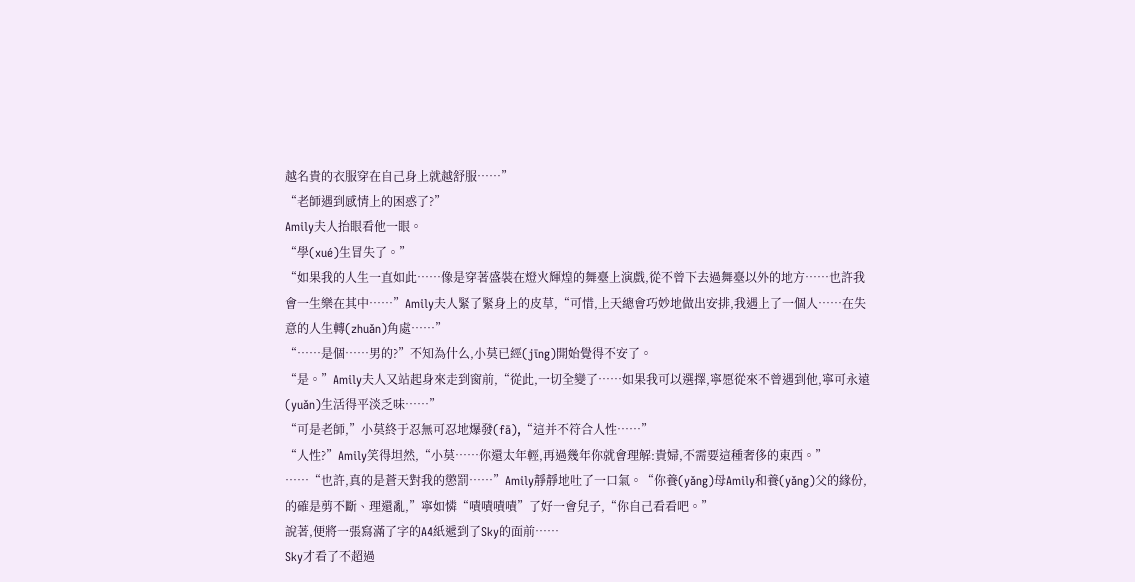越名貴的衣服穿在自己身上就越舒服……”
“老師遇到感情上的困惑了?”
Amily夫人抬眼看他一眼。
“學(xué)生冒失了。”
“如果我的人生一直如此……像是穿著盛裝在燈火輝煌的舞臺上演戲,從不曾下去過舞臺以外的地方……也許我會一生樂在其中……”Amily夫人緊了緊身上的皮草,“可惜,上天總會巧妙地做出安排,我遇上了一個人……在失意的人生轉(zhuǎn)角處……”
“……是個……男的?”不知為什么,小莫已經(jīng)開始覺得不安了。
“是。”Amily夫人又站起身來走到窗前,“從此,一切全變了……如果我可以選擇,寧愿從來不曾遇到他,寧可永遠(yuǎn)生活得平淡乏味……”
“可是老師,”小莫終于忍無可忍地爆發(fā),“這并不符合人性……”
“人性?”Amily笑得坦然,“小莫……你還太年輕,再過幾年你就會理解:貴婦,不需要這種奢侈的東西。”
……“也許,真的是蒼天對我的懲罰……”Amily靜靜地吐了一口氣。“你養(yǎng)母Amily和養(yǎng)父的緣份,的確是剪不斷、理還亂,”寧如憐“嘖嘖嘖嘖”了好一會兒子,“你自己看看吧。”
說著,便將一張寫滿了字的A4紙遞到了Sky的面前……
Sky才看了不超過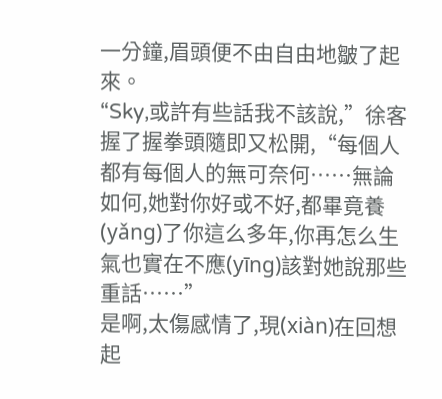一分鐘,眉頭便不由自由地皺了起來。
“Sky,或許有些話我不該說,”徐客握了握拳頭隨即又松開,“每個人都有每個人的無可奈何……無論如何,她對你好或不好,都畢竟養(yǎng)了你這么多年,你再怎么生氣也實在不應(yīng)該對她說那些重話……”
是啊,太傷感情了,現(xiàn)在回想起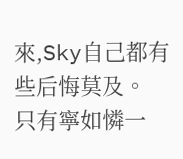來,Sky自己都有些后悔莫及。
只有寧如憐一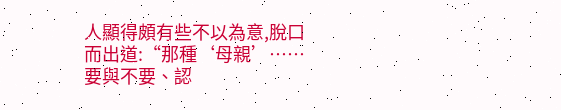人顯得頗有些不以為意,脫口而出道:“那種‘母親’……要與不要、認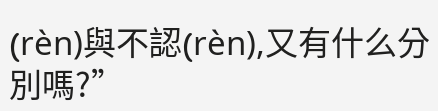(rèn)與不認(rèn),又有什么分別嗎?”